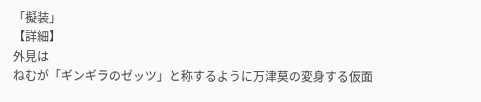「擬装」
【詳細】
外見は
ねむが「ギンギラのゼッツ」と称するように万津莫の変身する仮面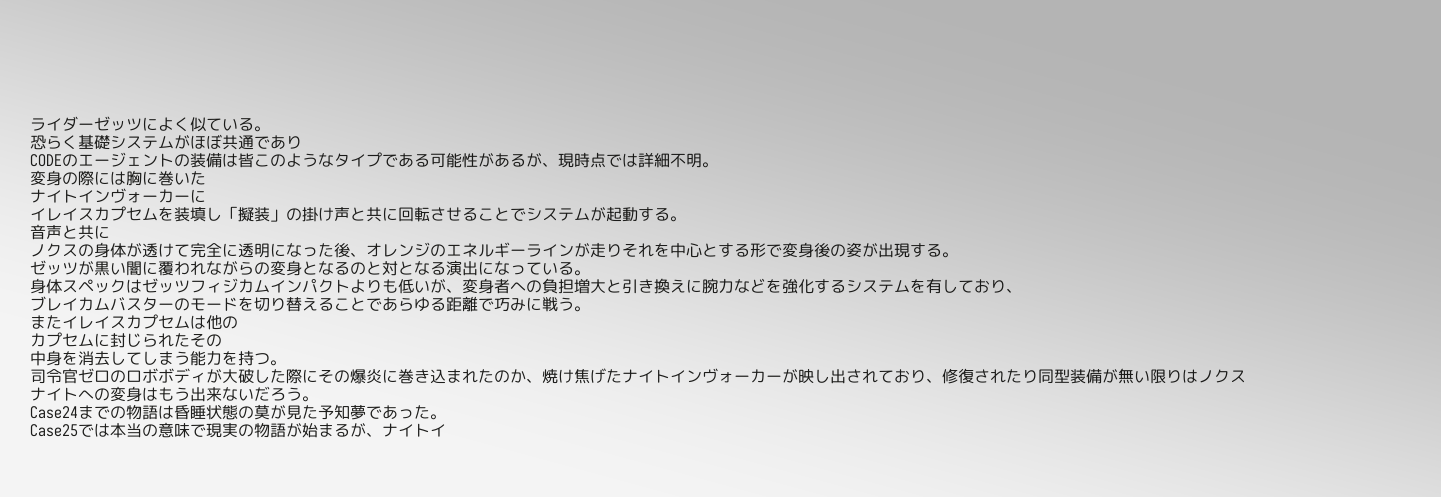ライダーゼッツによく似ている。
恐らく基礎システムがほぼ共通であり
CODEのエージェントの装備は皆このようなタイプである可能性があるが、現時点では詳細不明。
変身の際には胸に巻いた
ナイトインヴォーカーに
イレイスカプセムを装填し「擬装」の掛け声と共に回転させることでシステムが起動する。
音声と共に
ノクスの身体が透けて完全に透明になった後、オレンジのエネルギーラインが走りそれを中心とする形で変身後の姿が出現する。
ゼッツが黒い闇に覆われながらの変身となるのと対となる演出になっている。
身体スペックはゼッツフィジカムインパクトよりも低いが、変身者への負担増大と引き換えに腕力などを強化するシステムを有しており、
ブレイカムバスターのモードを切り替えることであらゆる距離で巧みに戦う。
またイレイスカプセムは他の
カプセムに封じられたその
中身を消去してしまう能力を持つ。
司令官ゼロのロボボディが大破した際にその爆炎に巻き込まれたのか、焼け焦げたナイトインヴォーカーが映し出されており、修復されたり同型装備が無い限りはノクスナイトへの変身はもう出来ないだろう。
Case24までの物語は昏睡状態の莫が見た予知夢であった。
Case25では本当の意味で現実の物語が始まるが、ナイトイ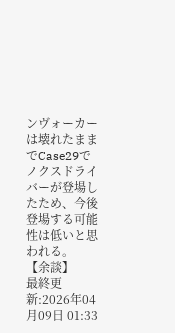ンヴォーカーは壊れたままでCase29で
ノクスドライバーが登場したため、今後登場する可能性は低いと思われる。
【余談】
最終更新:2026年04月09日 01:33